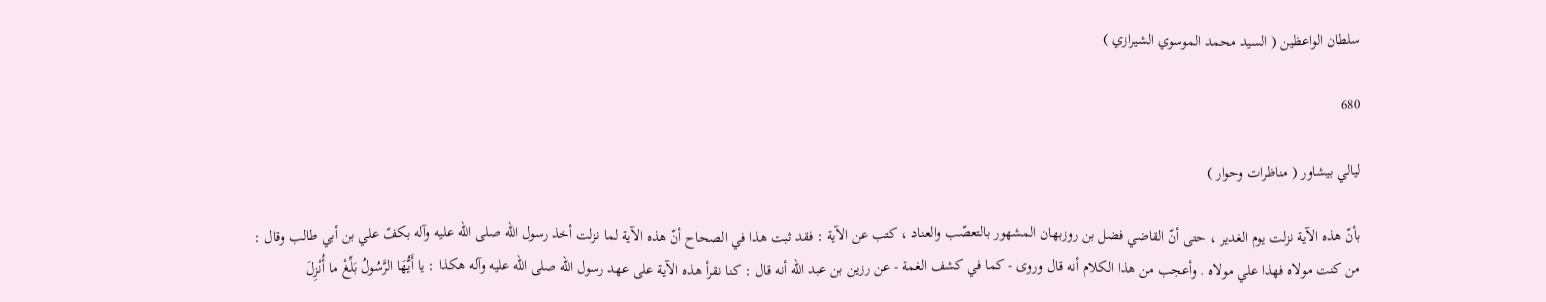سلطان الواعظين ( السيد محمد الموسوي الشيرازي )

680

ليالي بيشاور ( مناظرات وحوار )

بأنّ هذه الآية نزلت يوم الغدير ، حتى أنّ القاضي فضل بن روزبهان المشهور بالتعصّب والعناد ، كتب عن الآية : فقد ثبت هذا في الصحاح أنّ هذه الآية لما نزلت أخذ رسول اللّه صلى اللّه عليه وآله بكفّ علي بن أبي طالب وقال : من كنت مولاه فهذا علي مولاه . وأعجب من هذا الكلام أنه قال وروى - كما في كشف الغمة - عن رزين بن عبد اللّه أنه قال : كنا نقرأ هذه الآية على عهد رسول اللّه صلى اللّه عليه وآله هكذا : يا أَيُّهَا الرَّسُولُ بَلِّغْ ما أُنْزِلَ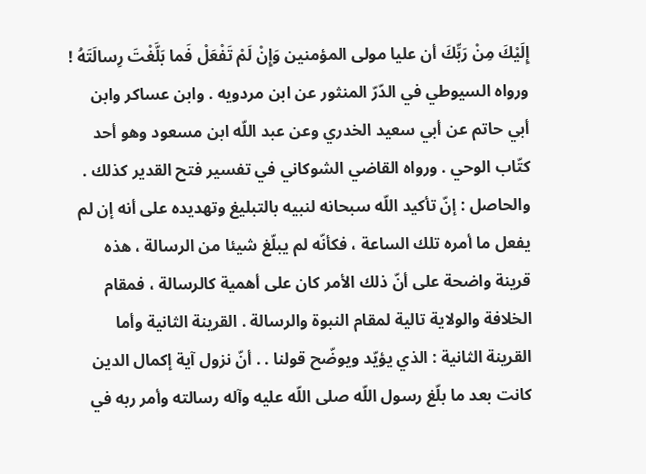إِلَيْكَ مِنْ رَبِّكَ أن عليا مولى المؤمنين وَإِنْ لَمْ تَفْعَلْ فَما بَلَّغْتَ رِسالَتَهُ ! ورواه السيوطي في الدّرّ المنثور عن ابن مردويه . وابن عساكر وابن أبي حاتم عن أبي سعيد الخدري وعن عبد اللّه ابن مسعود وهو أحد كتّاب الوحي . ورواه القاضي الشوكاني في تفسير فتح القدير كذلك . والحاصل : إنّ تأكيد اللّه سبحانه لنبيه بالتبليغ وتهديده على أنه إن لم يفعل ما أمره تلك الساعة ، فكأنّه لم يبلّغ شيئا من الرسالة ، هذه قرينة واضحة على أنّ ذلك الأمر كان على أهمية كالرسالة ، فمقام الخلافة والولاية تالية لمقام النبوة والرسالة . القرينة الثانية وأما القرينة الثانية : الذي يؤيّد ويوضّح قولنا . . أنّ نزول آية إكمال الدين كانت بعد ما بلّغ رسول اللّه صلى اللّه عليه وآله رسالته وأمر ربه في